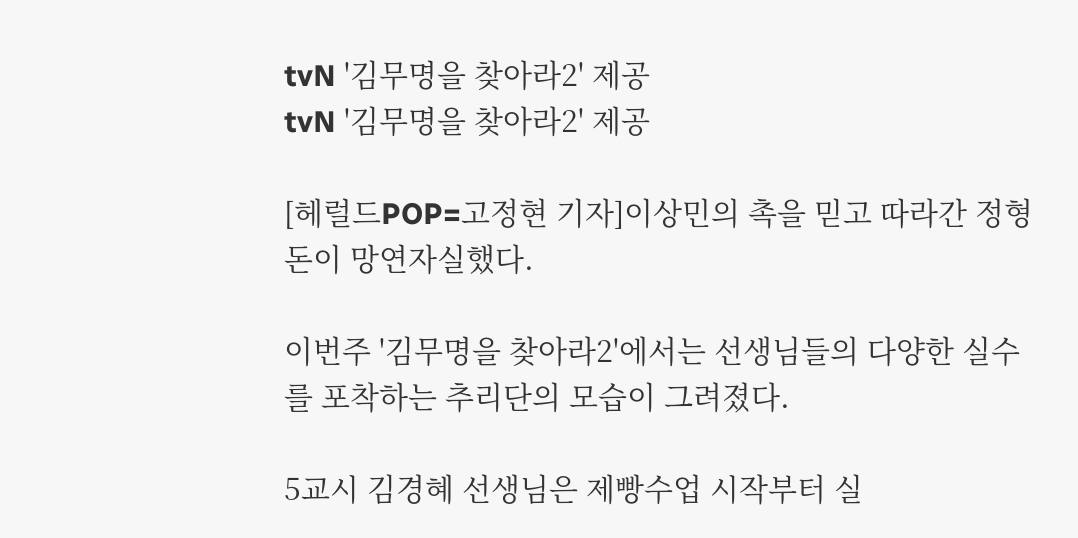tvN '김무명을 찾아라2' 제공
tvN '김무명을 찾아라2' 제공

[헤럴드POP=고정현 기자]이상민의 촉을 믿고 따라간 정형돈이 망연자실했다.

이번주 '김무명을 찾아라2'에서는 선생님들의 다양한 실수를 포착하는 추리단의 모습이 그려졌다.

5교시 김경혜 선생님은 제빵수업 시작부터 실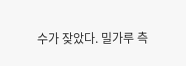수가 잦았다. 밀가루 측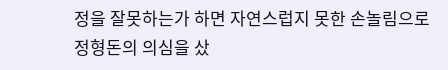정을 잘못하는가 하면 자연스럽지 못한 손놀림으로 정형돈의 의심을 샀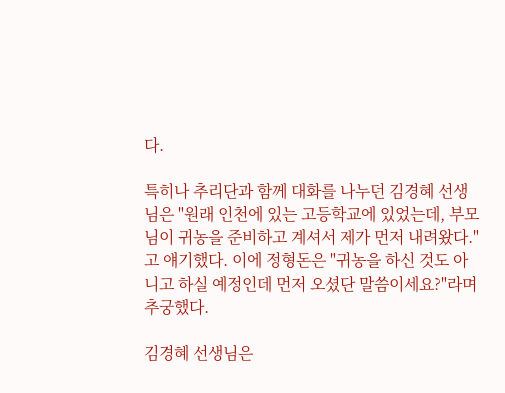다.

특히나 추리단과 함께 대화를 나누던 김경혜 선생님은 "원래 인천에 있는 고등학교에 있었는데, 부모님이 귀농을 준비하고 계셔서 제가 먼저 내려왔다."고 얘기했다. 이에 정형돈은 "귀농을 하신 것도 아니고 하실 예정인데 먼저 오셨단 말씀이세요?"라며 추궁했다.

김경혜 선생님은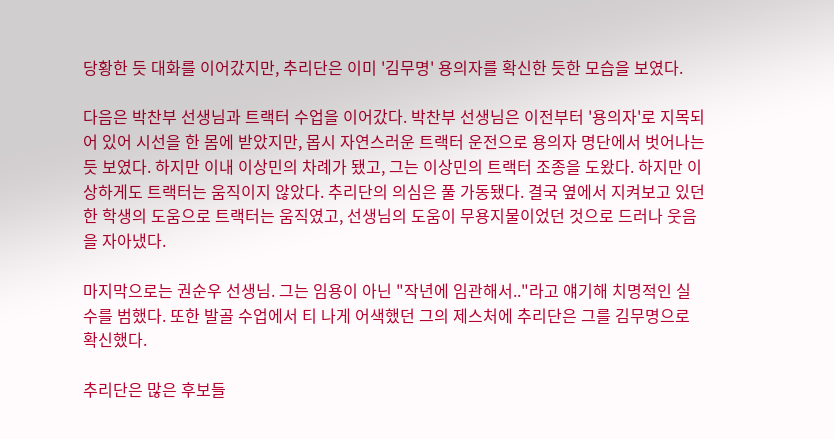당황한 듯 대화를 이어갔지만, 추리단은 이미 '김무명' 용의자를 확신한 듯한 모습을 보였다.

다음은 박찬부 선생님과 트랙터 수업을 이어갔다. 박찬부 선생님은 이전부터 '용의자'로 지목되어 있어 시선을 한 몸에 받았지만, 몹시 자연스러운 트랙터 운전으로 용의자 명단에서 벗어나는 듯 보였다. 하지만 이내 이상민의 차례가 됐고, 그는 이상민의 트랙터 조종을 도왔다. 하지만 이상하게도 트랙터는 움직이지 않았다. 추리단의 의심은 풀 가동됐다. 결국 옆에서 지켜보고 있던 한 학생의 도움으로 트랙터는 움직였고, 선생님의 도움이 무용지물이었던 것으로 드러나 웃음을 자아냈다.

마지막으로는 권순우 선생님. 그는 임용이 아닌 "작년에 임관해서.."라고 얘기해 치명적인 실수를 범했다. 또한 발골 수업에서 티 나게 어색했던 그의 제스처에 추리단은 그를 김무명으로 확신했다.

추리단은 많은 후보들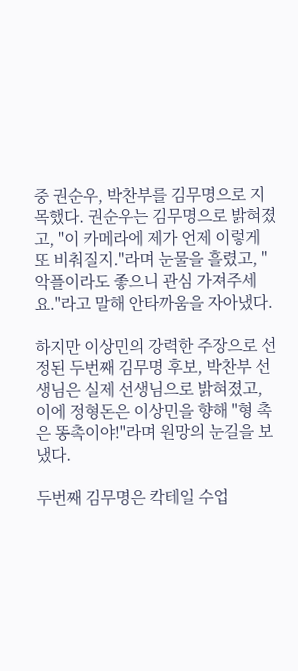중 권순우, 박찬부를 김무명으로 지목했다. 권순우는 김무명으로 밝혀졌고, "이 카메라에 제가 언제 이렇게 또 비춰질지."라며 눈물을 흘렸고, "악플이라도 좋으니 관심 가져주세요."라고 말해 안타까움을 자아냈다.

하지만 이상민의 강력한 주장으로 선정된 두번째 김무명 후보, 박찬부 선생님은 실제 선생님으로 밝혀졌고, 이에 정형돈은 이상민을 향해 "형 촉은 똥촉이야!"라며 원망의 눈길을 보냈다.

두번째 김무명은 칵테일 수업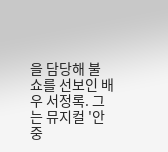을 담당해 불 쇼를 선보인 배우 서정록. 그는 뮤지컬 '안중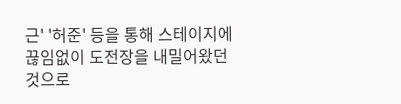근' '허준' 등을 통해 스테이지에 끊임없이 도전장을 내밀어왔던 것으로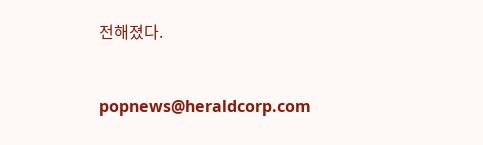전해졌다.


popnews@heraldcorp.com